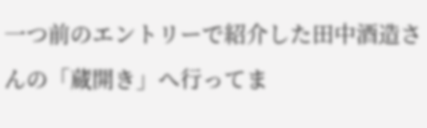一つ前のエントリーで紹介した田中酒造さんの「蔵開き」へ行ってま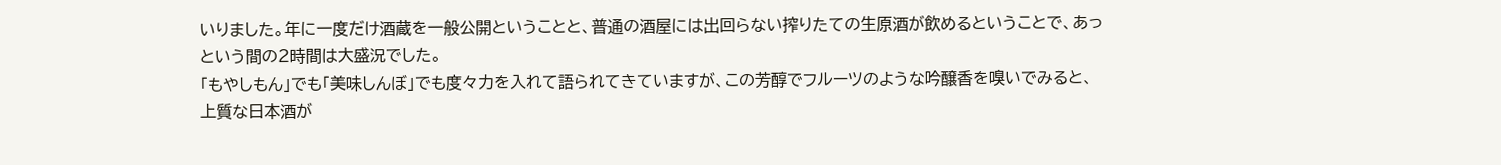いりました。年に一度だけ酒蔵を一般公開ということと、普通の酒屋には出回らない搾りたての生原酒が飲めるということで、あっという間の2時間は大盛況でした。
「もやしもん」でも「美味しんぼ」でも度々力を入れて語られてきていますが、この芳醇でフルーツのような吟醸香を嗅いでみると、上質な日本酒が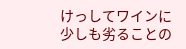けっしてワインに少しも劣ることの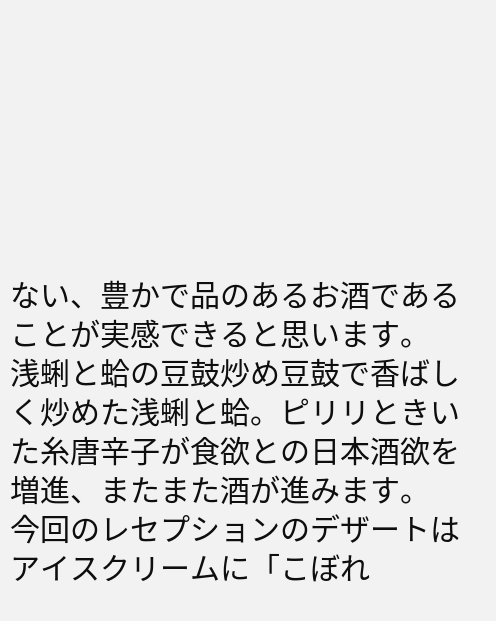ない、豊かで品のあるお酒であることが実感できると思います。
浅蜊と蛤の豆鼓炒め豆鼓で香ばしく炒めた浅蜊と蛤。ピリリときいた糸唐辛子が食欲との日本酒欲を増進、またまた酒が進みます。
今回のレセプションのデザートはアイスクリームに「こぼれ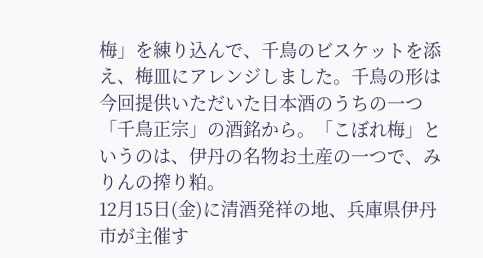梅」を練り込んで、千鳥のビスケットを添え、梅皿にアレンジしました。千鳥の形は今回提供いただいた日本酒のうちの一つ「千鳥正宗」の酒銘から。「こぼれ梅」というのは、伊丹の名物お土産の一つで、みりんの搾り粕。
12月15日(金)に清酒発祥の地、兵庫県伊丹市が主催す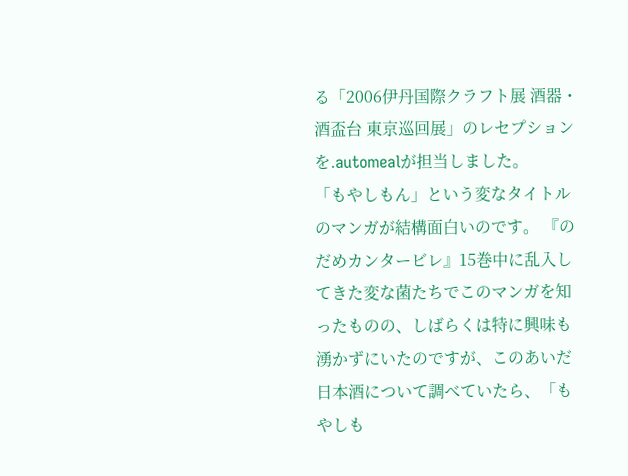る「2006伊丹国際クラフト展 酒器・酒盃台 東京巡回展」のレセプションを.automealが担当しました。
「もやしもん」という変なタイトルのマンガが結構面白いのです。 『のだめカンタービレ』15巻中に乱入してきた変な菌たちでこのマンガを知ったものの、しばらくは特に興味も湧かずにいたのですが、このあいだ日本酒について調べていたら、「もやしも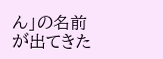ん」の名前が出てきた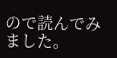ので読んでみました。